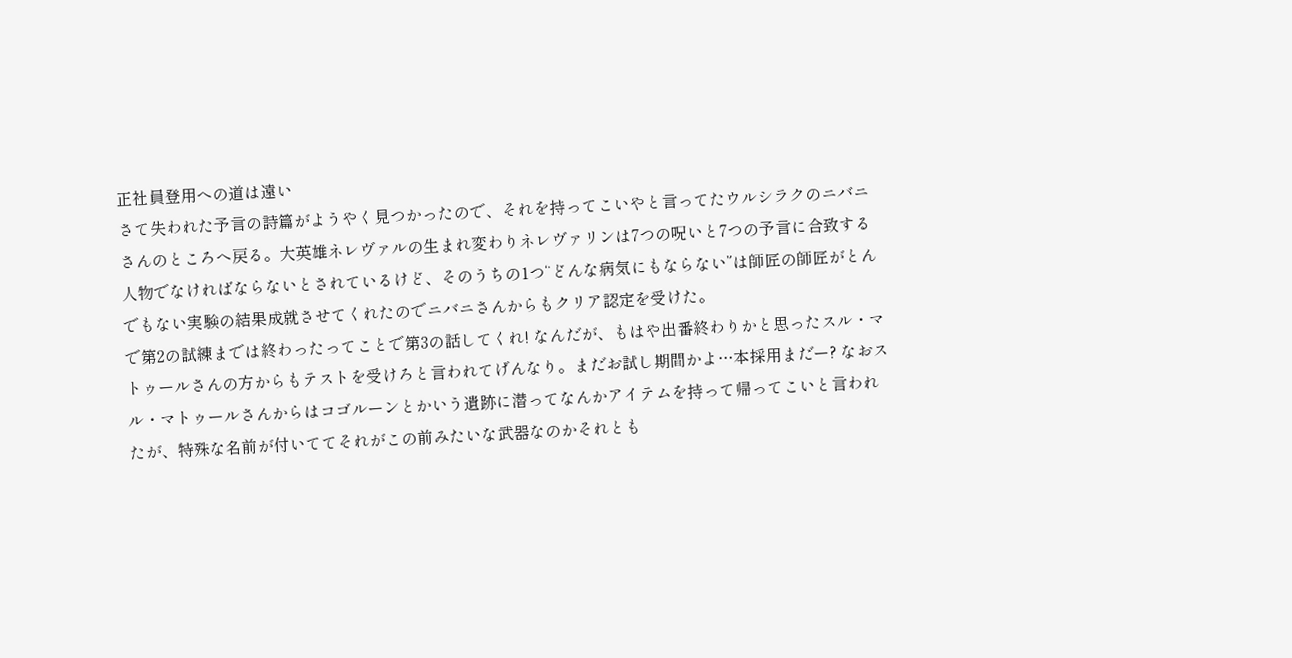正社員登用への道は遠い
さて失われた予言の詩篇がようやく見つかったので、それを持ってこいやと言ってたウルシラクのニバニさんのところへ戻る。大英雄ネレヴァルの生まれ変わりネレヴァリンは7つの呪いと7つの予言に合致する人物でなければならないとされているけど、そのうちの1つ“どんな病気にもならない”は師匠の師匠がとんでもない実験の結果成就させてくれたのでニバニさんからもクリア認定を受けた。
で第2の試練までは終わったってことで第3の話してくれ! なんだが、もはや出番終わりかと思ったスル・マトゥールさんの方からもテストを受けろと言われてげんなり。まだお試し期間かよ…本採用まだー? なおスル・マトゥールさんからはコゴルーンとかいう遺跡に潜ってなんかアイテムを持って帰ってこいと言われたが、特殊な名前が付いててそれがこの前みたいな武器なのかそれとも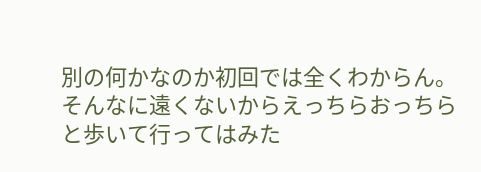別の何かなのか初回では全くわからん。
そんなに遠くないからえっちらおっちらと歩いて行ってはみた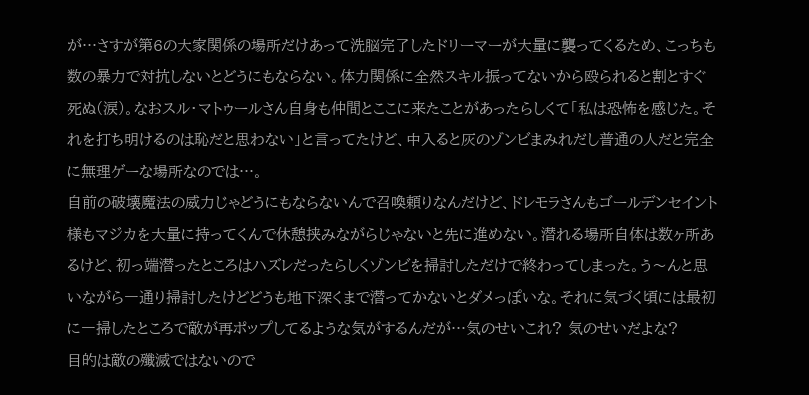が…さすが第6の大家関係の場所だけあって洗脳完了したドリーマーが大量に襲ってくるため、こっちも数の暴力で対抗しないとどうにもならない。体力関係に全然スキル振ってないから殴られると割とすぐ死ぬ(涙)。なおスル・マトゥールさん自身も仲間とここに来たことがあったらしくて「私は恐怖を感じた。それを打ち明けるのは恥だと思わない」と言ってたけど、中入ると灰のゾンビまみれだし普通の人だと完全に無理ゲーな場所なのでは…。
自前の破壊魔法の威力じゃどうにもならないんで召喚頼りなんだけど、ドレモラさんもゴールデンセイント様もマジカを大量に持ってくんで休憩挟みながらじゃないと先に進めない。潜れる場所自体は数ヶ所あるけど、初っ端潜ったところはハズレだったらしくゾンビを掃討しただけで終わってしまった。う〜んと思いながら一通り掃討したけどどうも地下深くまで潜ってかないとダメっぽいな。それに気づく頃には最初に一掃したところで敵が再ポップしてるような気がするんだが…気のせいこれ? 気のせいだよな?
目的は敵の殲滅ではないので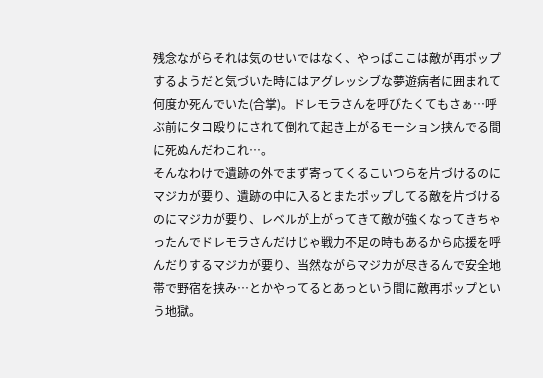残念ながらそれは気のせいではなく、やっぱここは敵が再ポップするようだと気づいた時にはアグレッシブな夢遊病者に囲まれて何度か死んでいた(合掌)。ドレモラさんを呼びたくてもさぁ…呼ぶ前にタコ殴りにされて倒れて起き上がるモーション挟んでる間に死ぬんだわこれ…。
そんなわけで遺跡の外でまず寄ってくるこいつらを片づけるのにマジカが要り、遺跡の中に入るとまたポップしてる敵を片づけるのにマジカが要り、レベルが上がってきて敵が強くなってきちゃったんでドレモラさんだけじゃ戦力不足の時もあるから応援を呼んだりするマジカが要り、当然ながらマジカが尽きるんで安全地帯で野宿を挟み…とかやってるとあっという間に敵再ポップという地獄。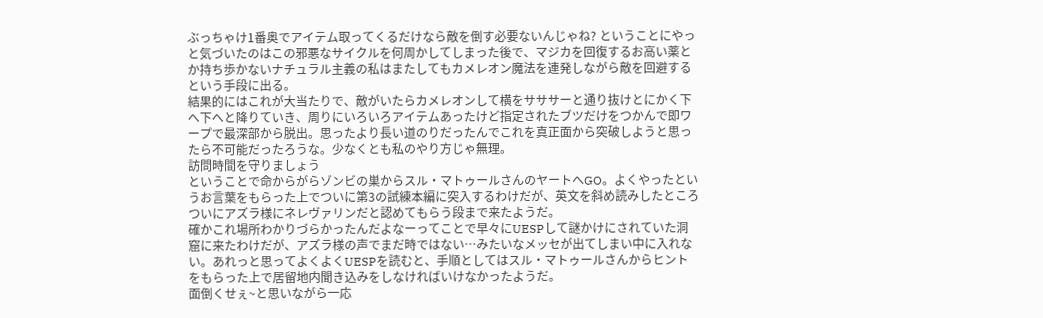ぶっちゃけ1番奥でアイテム取ってくるだけなら敵を倒す必要ないんじゃね? ということにやっと気づいたのはこの邪悪なサイクルを何周かしてしまった後で、マジカを回復するお高い薬とか持ち歩かないナチュラル主義の私はまたしてもカメレオン魔法を連発しながら敵を回避するという手段に出る。
結果的にはこれが大当たりで、敵がいたらカメレオンして横をサササーと通り抜けとにかく下へ下へと降りていき、周りにいろいろアイテムあったけど指定されたブツだけをつかんで即ワープで最深部から脱出。思ったより長い道のりだったんでこれを真正面から突破しようと思ったら不可能だったろうな。少なくとも私のやり方じゃ無理。
訪問時間を守りましょう
ということで命からがらゾンビの巣からスル・マトゥールさんのヤートへGO。よくやったというお言葉をもらった上でついに第3の試練本編に突入するわけだが、英文を斜め読みしたところついにアズラ様にネレヴァリンだと認めてもらう段まで来たようだ。
確かこれ場所わかりづらかったんだよなーってことで早々にUESPして謎かけにされていた洞窟に来たわけだが、アズラ様の声でまだ時ではない…みたいなメッセが出てしまい中に入れない。あれっと思ってよくよくUESPを読むと、手順としてはスル・マトゥールさんからヒントをもらった上で居留地内聞き込みをしなければいけなかったようだ。
面倒くせぇ~と思いながら一応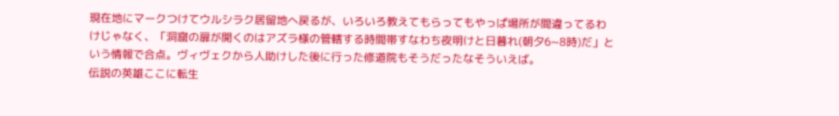現在地にマークつけてウルシラク居留地へ戻るが、いろいろ教えてもらってもやっぱ場所が間違ってるわけじゃなく、「洞窟の扉が開くのはアズラ様の管轄する時間帯すなわち夜明けと日暮れ(朝夕6~8時)だ」という情報で合点。ヴィヴェクから人助けした後に行った修道院もそうだったなそういえば。
伝説の英雄ここに転生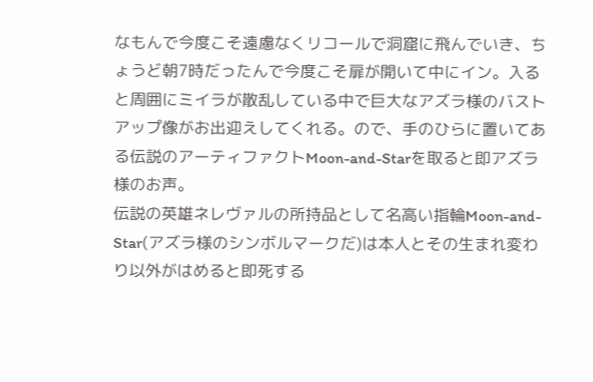なもんで今度こそ遠慮なくリコールで洞窟に飛んでいき、ちょうど朝7時だったんで今度こそ扉が開いて中にイン。入ると周囲にミイラが散乱している中で巨大なアズラ様のバストアップ像がお出迎えしてくれる。ので、手のひらに置いてある伝説のアーティファクトMoon-and-Starを取ると即アズラ様のお声。
伝説の英雄ネレヴァルの所持品として名高い指輪Moon-and-Star(アズラ様のシンボルマークだ)は本人とその生まれ変わり以外がはめると即死する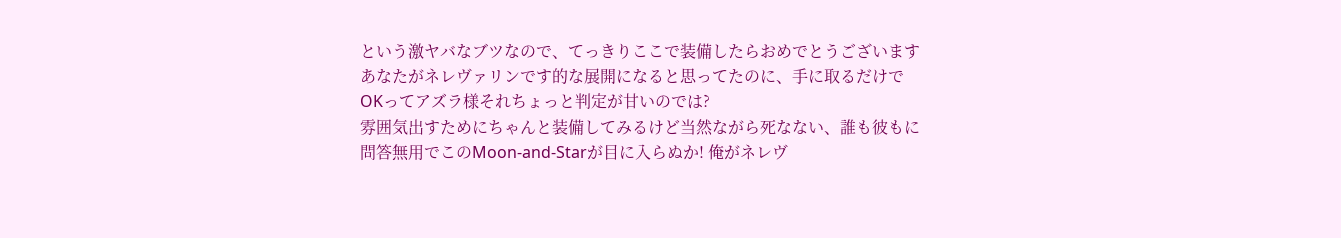という激ヤバなブツなので、てっきりここで装備したらおめでとうございますあなたがネレヴァリンです的な展開になると思ってたのに、手に取るだけでOKってアズラ様それちょっと判定が甘いのでは?
雰囲気出すためにちゃんと装備してみるけど当然ながら死なない、誰も彼もに問答無用でこのMoon-and-Starが目に入らぬか! 俺がネレヴ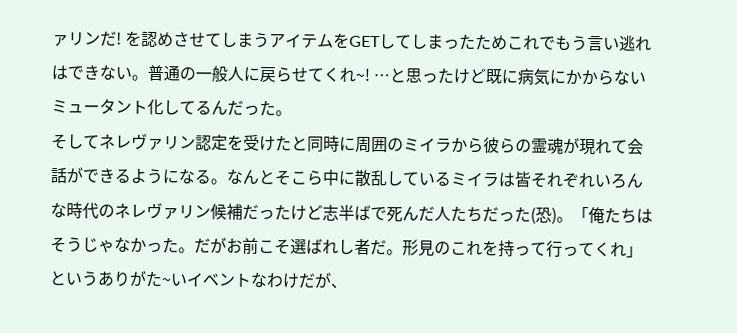ァリンだ! を認めさせてしまうアイテムをGETしてしまったためこれでもう言い逃れはできない。普通の一般人に戻らせてくれ~! …と思ったけど既に病気にかからないミュータント化してるんだった。
そしてネレヴァリン認定を受けたと同時に周囲のミイラから彼らの霊魂が現れて会話ができるようになる。なんとそこら中に散乱しているミイラは皆それぞれいろんな時代のネレヴァリン候補だったけど志半ばで死んだ人たちだった(恐)。「俺たちはそうじゃなかった。だがお前こそ選ばれし者だ。形見のこれを持って行ってくれ」というありがた~いイベントなわけだが、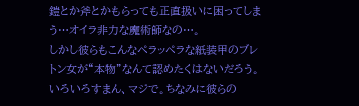鎧とか斧とかもらっても正直扱いに困ってしまう…オイラ非力な魔術師なの…。
しかし彼らもこんなペラッペラな紙装甲のブレトン女が“本物”なんて認めたくはないだろう。いろいろすまん、マジで。ちなみに彼らの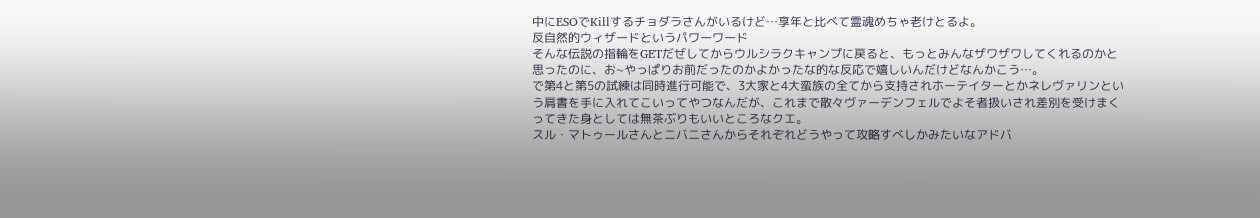中にESOでKillするチョダラさんがいるけど…享年と比べて霊魂めちゃ老けとるよ。
反自然的ウィザードというパワーワード
そんな伝説の指輪をGETだぜしてからウルシラクキャンプに戻ると、もっとみんなザワザワしてくれるのかと思ったのに、お~やっぱりお前だったのかよかったな的な反応で嬉しいんだけどなんかこう…。
で第4と第5の試練は同時進行可能で、3大家と4大蛮族の全てから支持されホーテイターとかネレヴァリンという肩書を手に入れてこいってやつなんだが、これまで散々ヴァーデンフェルでよそ者扱いされ差別を受けまくってきた身としては無茶ぶりもいいところなクエ。
スル・マトゥールさんとニバニさんからそれぞれどうやって攻略すべしかみたいなアドバ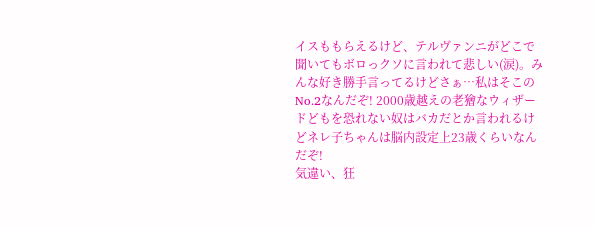イスももらえるけど、テルヴァンニがどこで聞いてもボロっクソに言われて悲しい(涙)。みんな好き勝手言ってるけどさぁ…私はそこのNo.2なんだぞ! 2000歳越えの老獪なウィザードどもを恐れない奴はバカだとか言われるけどネレ子ちゃんは脳内設定上23歳くらいなんだぞ!
気違い、狂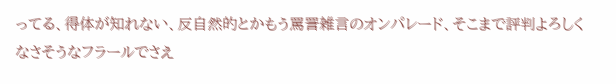ってる、得体が知れない、反自然的とかもう罵詈雑言のオンパレード、そこまで評判よろしくなさそうなフラールでさえ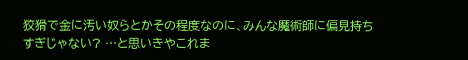狡猾で金に汚い奴らとかその程度なのに、みんな魔術師に偏見持ちすぎじゃない? …と思いきやこれま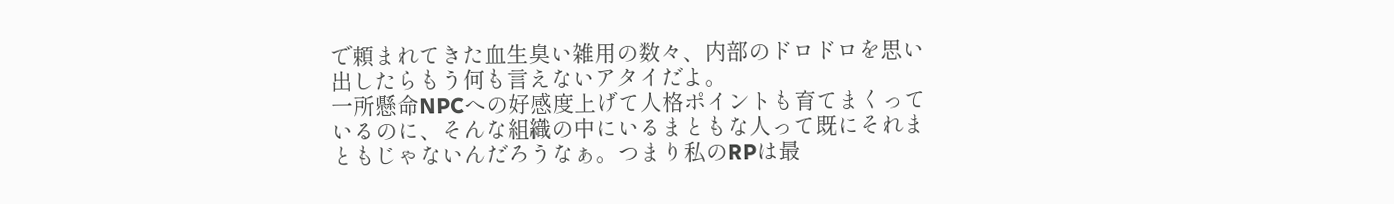で頼まれてきた血生臭い雑用の数々、内部のドロドロを思い出したらもう何も言えないアタイだよ。
一所懸命NPCへの好感度上げて人格ポイントも育てまくっているのに、そんな組織の中にいるまともな人って既にそれまともじゃないんだろうなぁ。つまり私のRPは最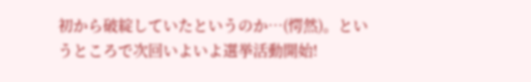初から破綻していたというのか…(愕然)。というところで次回いよいよ選挙活動開始!